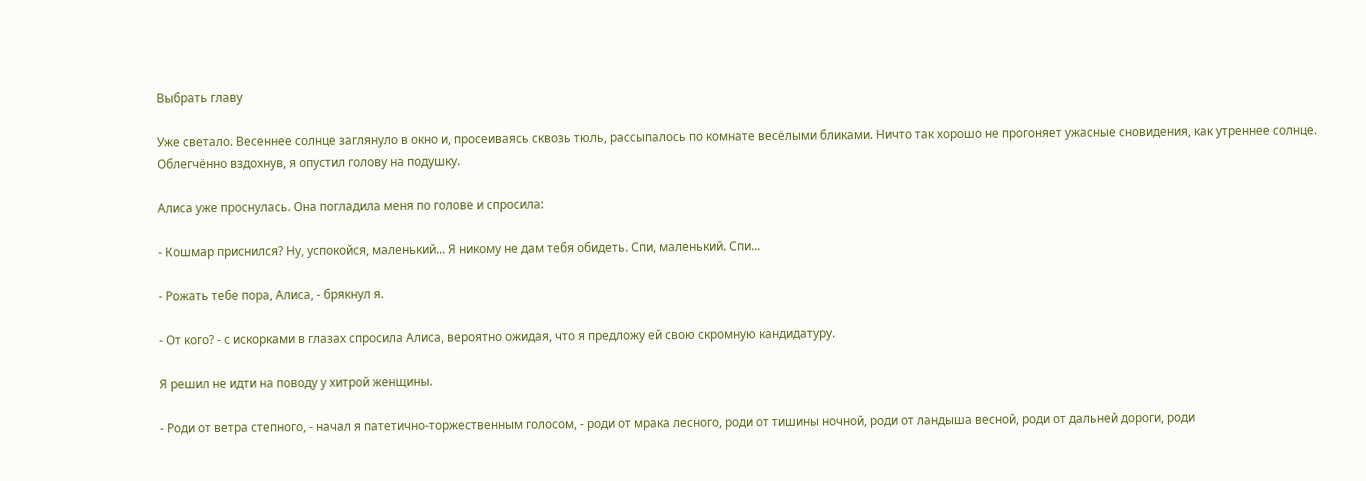Выбрать главу

Уже светало. Весеннее солнце заглянуло в окно и, просеиваясь сквозь тюль, рассыпалось по комнате весёлыми бликами. Ничто так хорошо не прогоняет ужасные сновидения, как утреннее солнце. Облегчённо вздохнув, я опустил голову на подушку.

Алиса уже проснулась. Она погладила меня по голове и спросила:

- Кошмар приснился? Ну, успокойся, маленький... Я никому не дам тебя обидеть. Спи, маленький. Спи...

- Рожать тебе пора, Алиса, - брякнул я.

- От кого? - с искорками в глазах спросила Алиса, вероятно ожидая, что я предложу ей свою скромную кандидатуру.

Я решил не идти на поводу у хитрой женщины.

- Роди от ветра степного, - начал я патетично-торжественным голосом, - роди от мрака лесного, роди от тишины ночной, роди от ландыша весной, роди от дальней дороги, роди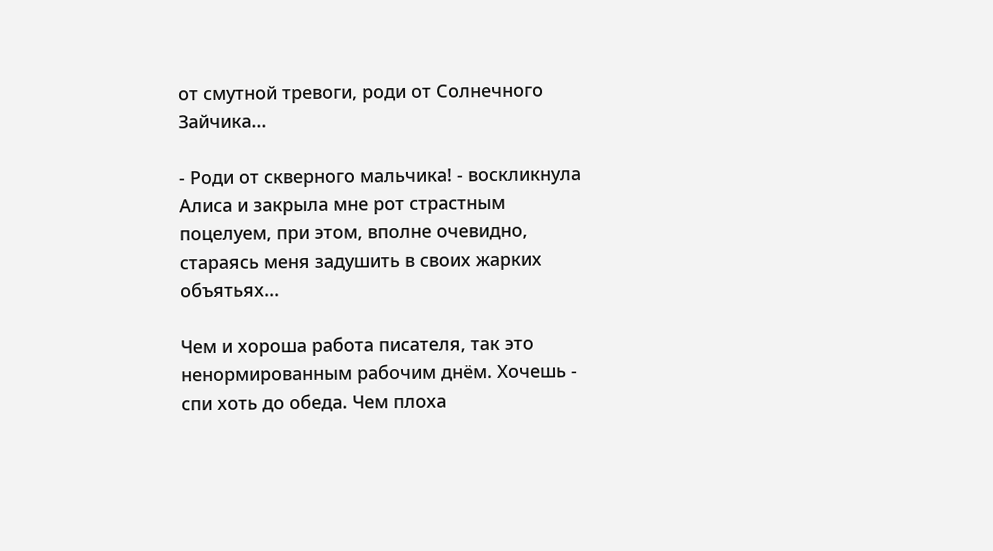от смутной тревоги, роди от Солнечного Зайчика...

- Роди от скверного мальчика! - воскликнула Алиса и закрыла мне рот страстным поцелуем, при этом, вполне очевидно, стараясь меня задушить в своих жарких объятьях...

Чем и хороша работа писателя, так это ненормированным рабочим днём. Хочешь - спи хоть до обеда. Чем плоха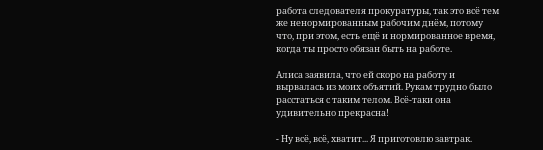работа следователя прокуратуры, так это всё тем же ненормированным рабочим днём, потому что, при этом, есть ещё и нормированное время, когда ты просто обязан быть на работе.

Алиса заявила, что ей скоро на работу и вырвалась из моих объятий. Рукам трудно было расстаться с таким телом. Всё-таки она удивительно прекрасна!

- Ну всё, всё, хватит... Я приготовлю завтрак.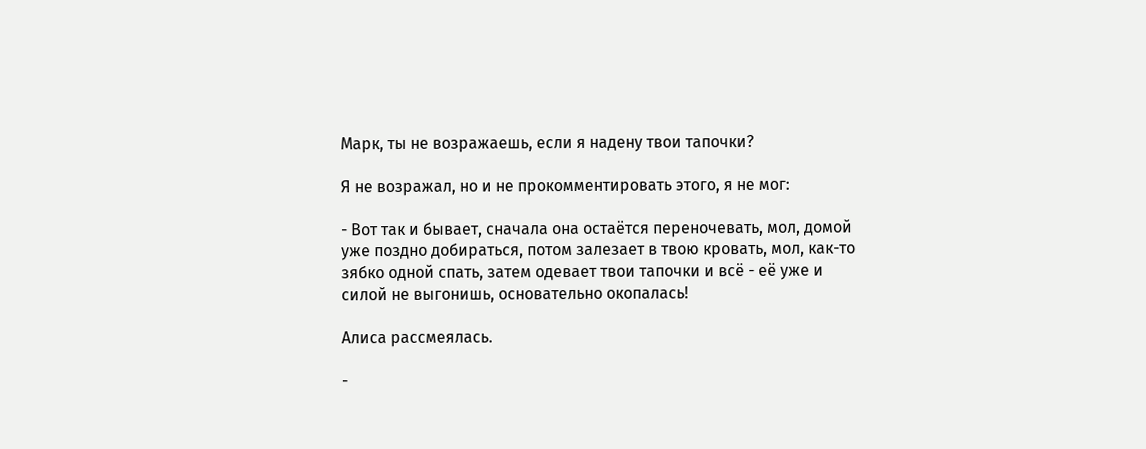Марк, ты не возражаешь, если я надену твои тапочки?

Я не возражал, но и не прокомментировать этого, я не мог:

- Вот так и бывает, сначала она остаётся переночевать, мол, домой уже поздно добираться, потом залезает в твою кровать, мол, как-то зябко одной спать, затем одевает твои тапочки и всё - её уже и силой не выгонишь, основательно окопалась!

Алиса рассмеялась.

-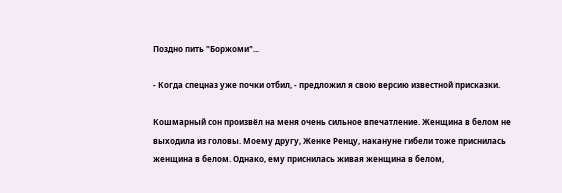Поздно пить "Боржоми"...

- Когда спецназ уже почки отбил, - предложил я свою версию известной присказки.

Кошмарный сон произвёл на меня очень сильное впечатление. Женщина в белом не выходила из головы. Моему другу, Женке Ренцу, накануне гибели тоже приснилась женщина в белом. Однако, ему приснилась живая женщина в белом,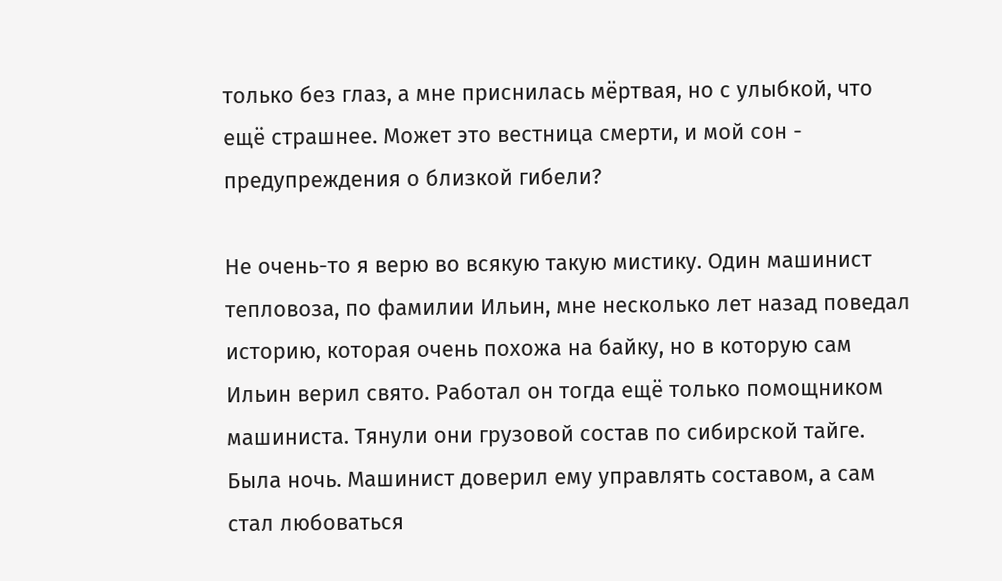только без глаз, а мне приснилась мёртвая, но с улыбкой, что ещё страшнее. Может это вестница смерти, и мой сон - предупреждения о близкой гибели?

Не очень-то я верю во всякую такую мистику. Один машинист тепловоза, по фамилии Ильин, мне несколько лет назад поведал историю, которая очень похожа на байку, но в которую сам Ильин верил свято. Работал он тогда ещё только помощником машиниста. Тянули они грузовой состав по сибирской тайге. Была ночь. Машинист доверил ему управлять составом, а сам стал любоваться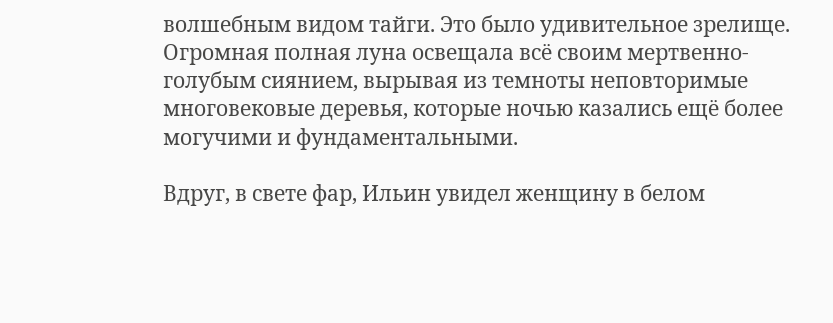волшебным видом тайги. Это было удивительное зрелище. Огромная полная луна освещала всё своим мертвенно-голубым сиянием, вырывая из темноты неповторимые многовековые деревья, которые ночью казались ещё более могучими и фундаментальными.

Вдруг, в свете фар, Ильин увидел женщину в белом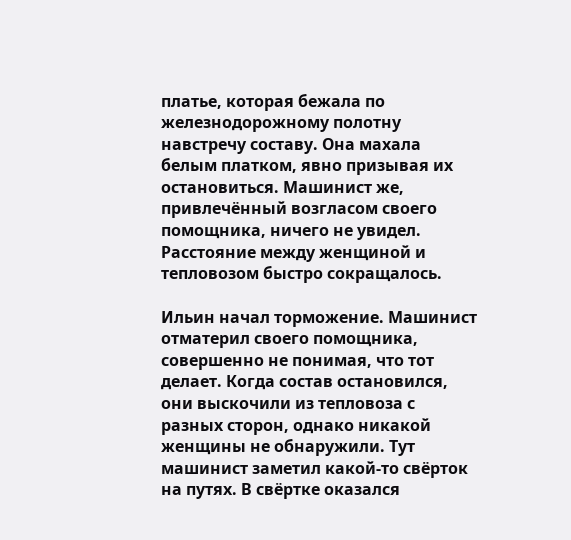платье, которая бежала по железнодорожному полотну навстречу составу. Она махала белым платком, явно призывая их остановиться. Машинист же, привлечённый возгласом своего помощника, ничего не увидел. Расстояние между женщиной и тепловозом быстро сокращалось.

Ильин начал торможение. Машинист отматерил своего помощника, совершенно не понимая, что тот делает. Когда состав остановился, они выскочили из тепловоза с разных сторон, однако никакой женщины не обнаружили. Тут машинист заметил какой-то свёрток на путях. В свёртке оказался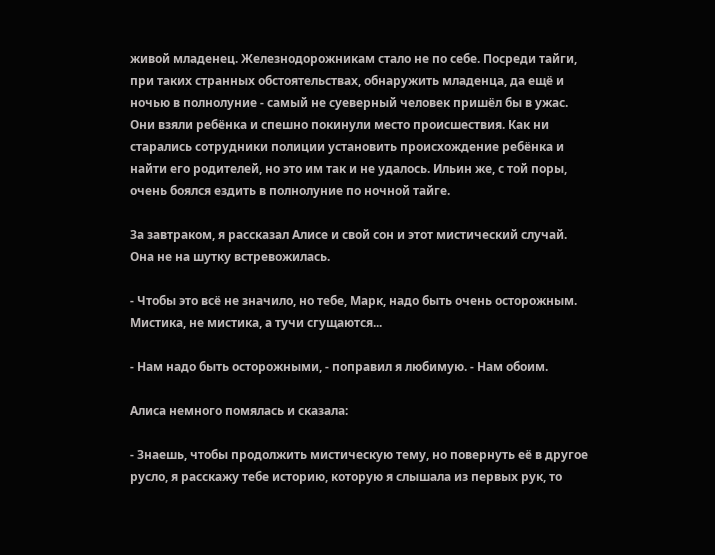живой младенец. Железнодорожникам стало не по себе. Посреди тайги, при таких странных обстоятельствах, обнаружить младенца, да ещё и ночью в полнолуние - самый не суеверный человек пришёл бы в ужас. Они взяли ребёнка и спешно покинули место происшествия. Как ни старались сотрудники полиции установить происхождение ребёнка и найти его родителей, но это им так и не удалось. Ильин же, с той поры, очень боялся ездить в полнолуние по ночной тайге.

За завтраком, я рассказал Алисе и свой сон и этот мистический случай. Она не на шутку встревожилась.

- Чтобы это всё не значило, но тебе, Марк, надо быть очень осторожным. Мистика, не мистика, а тучи сгущаются...

- Нам надо быть осторожными, - поправил я любимую. - Нам обоим.

Алиса немного помялась и сказала:

- Знаешь, чтобы продолжить мистическую тему, но повернуть её в другое русло, я расскажу тебе историю, которую я слышала из первых рук, то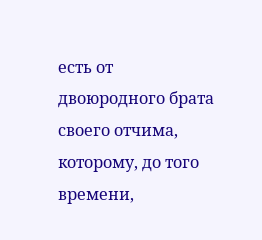есть от двоюродного брата своего отчима, которому, до того времени,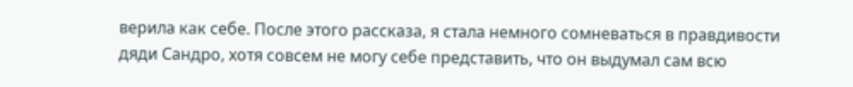верила как себе. После этого рассказа, я стала немного сомневаться в правдивости дяди Сандро, хотя совсем не могу себе представить, что он выдумал сам всю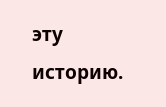эту историю.